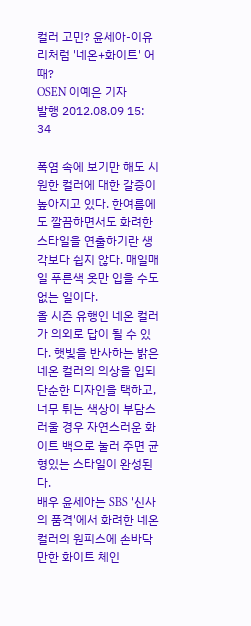컬러 고민? 윤세아-이유리처럼 '네온+화이트' 어때?
OSEN 이예은 기자
발행 2012.08.09 15: 34

폭염 속에 보기만 해도 시원한 컬러에 대한 갈증이 높아지고 있다. 한여름에도 깔끔하면서도 화려한 스타일을 연출하기란 생각보다 쉽지 않다. 매일매일 푸른색 옷만 입을 수도 없는 일이다.
올 시즌 유행인 네온 컬러가 의외로 답이 될 수 있다. 햇빛을 반사하는 밝은 네온 컬러의 의상을 입되 단순한 디자인을 택하고, 너무 튀는 색상이 부담스러울 경우 자연스러운 화이트 백으로 눌러 주면 균형있는 스타일이 완성된다.
배우 윤세아는 SBS '신사의 품격'에서 화려한 네온 컬러의 원피스에 손바닥만한 화이트 체인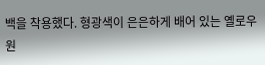백을 착용했다. 형광색이 은은하게 배어 있는 옐로우 원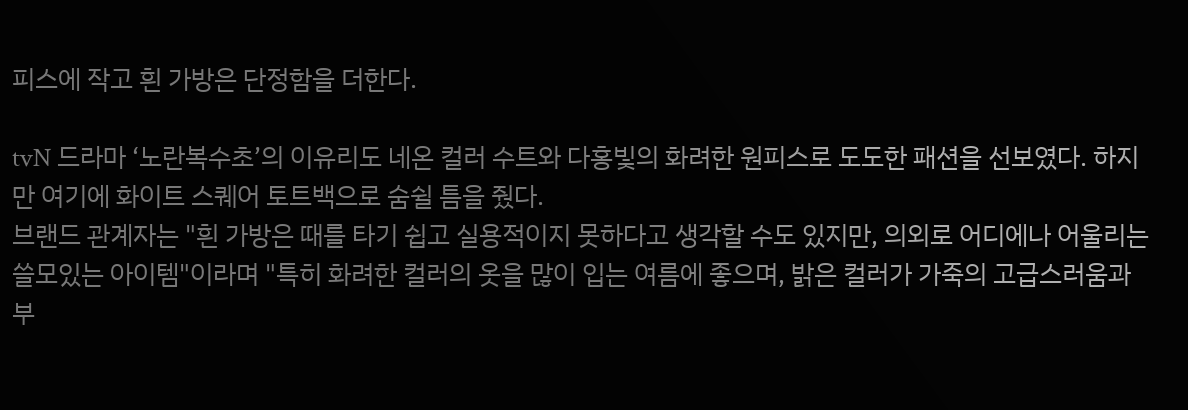피스에 작고 흰 가방은 단정함을 더한다.

tvN 드라마 ‘노란복수초’의 이유리도 네온 컬러 수트와 다홍빛의 화려한 원피스로 도도한 패션을 선보였다. 하지만 여기에 화이트 스퀘어 토트백으로 숨쉴 틈을 줬다.
브랜드 관계자는 "흰 가방은 때를 타기 쉽고 실용적이지 못하다고 생각할 수도 있지만, 의외로 어디에나 어울리는 쓸모있는 아이템"이라며 "특히 화려한 컬러의 옷을 많이 입는 여름에 좋으며, 밝은 컬러가 가죽의 고급스러움과 부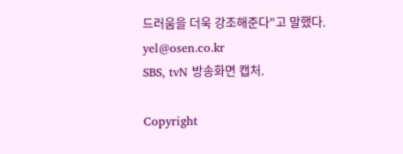드러움을 더욱 강조해준다"고 말했다.
yel@osen.co.kr
SBS, tvN 방송화면 캡처.

Copyright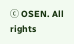ⓒ OSEN. All rights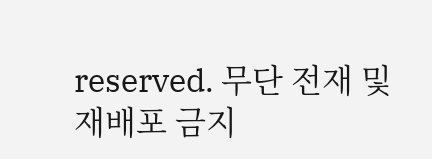reserved. 무단 전재 및 재배포 금지